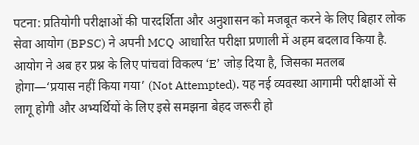पटना: प्रतियोगी परीक्षाओं की पारदर्शिता और अनुशासन को मजबूत करने के लिए बिहार लोक सेवा आयोग (BPSC) ने अपनी MCQ आधारित परीक्षा प्रणाली में अहम बदलाव किया है. आयोग ने अब हर प्रश्न के लिए पांचवां विकल्प ‘E’ जोड़ दिया है, जिसका मतलब होगा—‘प्रयास नहीं किया गया’ (Not Attempted). यह नई व्यवस्था आगामी परीक्षाओं से लागू होगी और अभ्यर्थियों के लिए इसे समझना बेहद जरूरी हो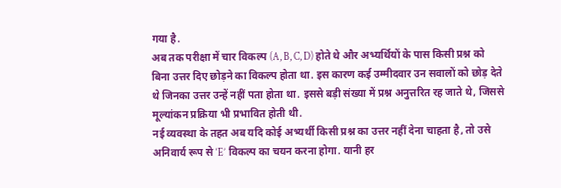गया है.
अब तक परीक्षा में चार विकल्प (A, B, C, D) होते थे और अभ्यर्थियों के पास किसी प्रश्न को बिना उत्तर दिए छोड़ने का विकल्प होता था. इस कारण कई उम्मीदवार उन सवालों को छोड़ देते थे जिनका उत्तर उन्हें नहीं पता होता था. इससे बड़ी संख्या में प्रश्न अनुत्तरित रह जाते थे, जिससे मूल्यांकन प्रक्रिया भी प्रभावित होती थी.
नई व्यवस्था के तहत अब यदि कोई अभ्यर्थी किसी प्रश्न का उत्तर नहीं देना चाहता है, तो उसे अनिवार्य रूप से ‘E’ विकल्प का चयन करना होगा. यानी हर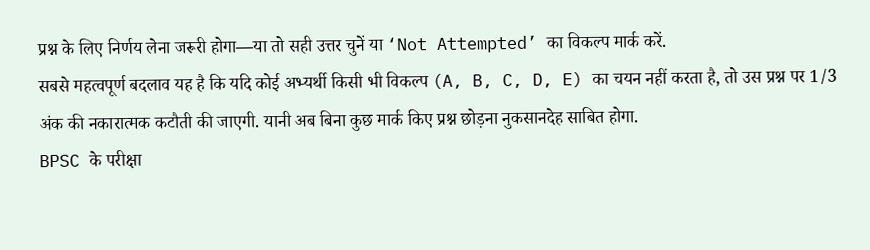प्रश्न के लिए निर्णय लेना जरूरी होगा—या तो सही उत्तर चुनें या ‘Not Attempted’ का विकल्प मार्क करें.
सबसे महत्वपूर्ण बदलाव यह है कि यदि कोई अभ्यर्थी किसी भी विकल्प (A, B, C, D, E) का चयन नहीं करता है, तो उस प्रश्न पर 1/3 अंक की नकारात्मक कटौती की जाएगी. यानी अब बिना कुछ मार्क किए प्रश्न छोड़ना नुकसानदेह साबित होगा.
BPSC के परीक्षा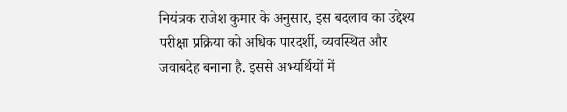नियंत्रक राजेश कुमार के अनुसार, इस बदलाव का उद्देश्य परीक्षा प्रक्रिया को अधिक पारदर्शी, व्यवस्थित और जवाबदेह बनाना है. इससे अभ्यर्थियों में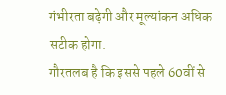गंभीरता बढ़ेगी और मूल्यांकन अधिक सटीक होगा.
गौरतलब है कि इससे पहले 60वीं से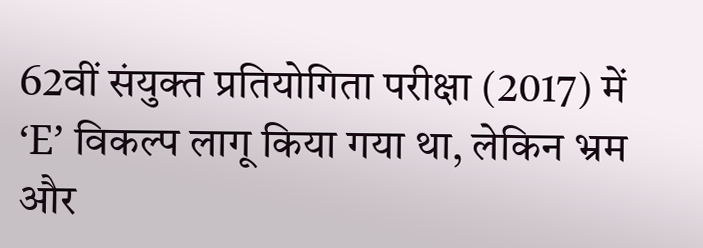62वीं संयुक्त प्रतियोगिता परीक्षा (2017) में ‘E’ विकल्प लागू किया गया था, लेकिन भ्रम और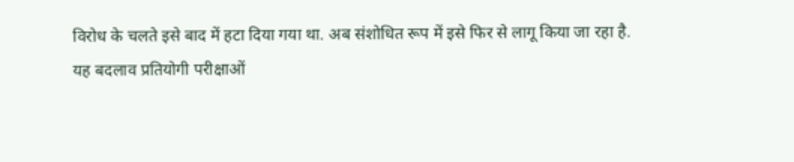विरोध के चलते इसे बाद में हटा दिया गया था. अब संशोधित रूप में इसे फिर से लागू किया जा रहा है.
यह बदलाव प्रतियोगी परीक्षाओं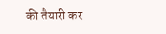की तैयारी कर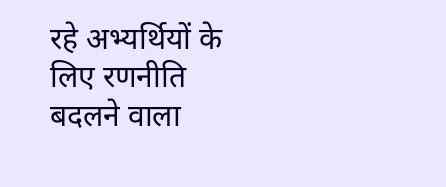रहे अभ्यर्थियों के लिए रणनीति बदलने वाला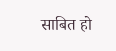साबित हो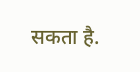सकता है.